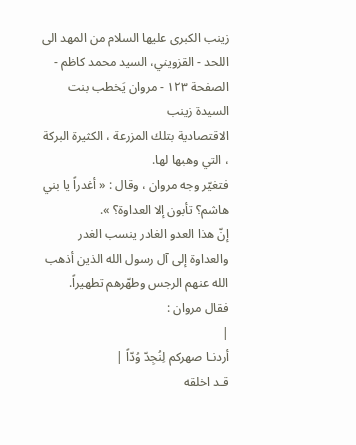زينب الكبرى عليها السلام من المهد الى اللحد - القزويني، السيد محمد كاظم - الصفحة ١٢٣ - مروان يَخطب بنت السيدة زينب
الاقتصادية بتلك المزرعة ، الكثيرة البركة ، التي وهبها لها.
فتغيّر وجه مروان ، وقال : « أغدراً يا بني هاشم؟ تأبون إلا العداوة؟ ».
إنّ هذا العدو الغادر ينسب الغدر والعداوة إلى آل رسول الله الذين أذهب الله عنهم الرجس وطهّرهم تطهيراً.
فقال مروان :
|
أردنـا صهركم لِنُجِدّ وُدّاً |
قـد اخلقه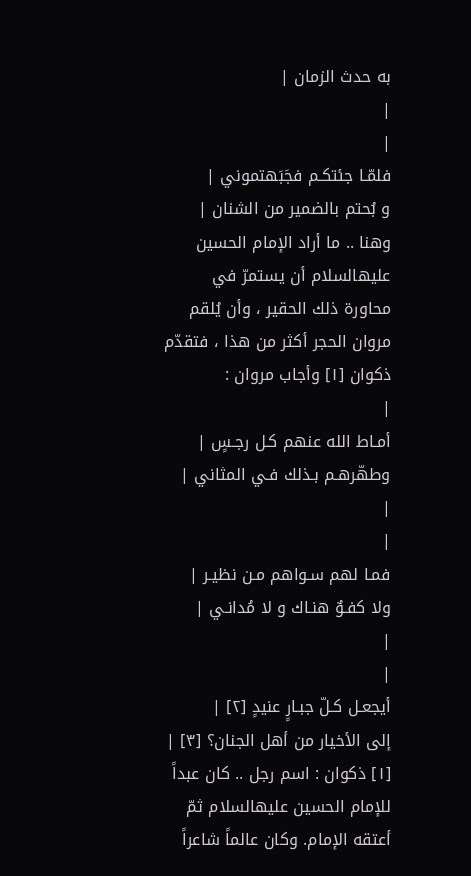به حدث الزمان |
|
|
فلمّـا جئتكـم فجَبَهتموني |
و بُحتم بالضمير من الشنان |
وهنا .. ما أراد الإمام الحسين عليهالسلام أن يستمرّ في محاورة ذلك الحقير ، وأن يُلقم مروان الحجر أكثر من هذا ، فتقدّم ذكوان [١] وأجاب مروان :
|
أمـاط الله عنهم كـل رجـسٍ |
وطهّرهـم بـذلك فـي المثاني |
|
|
فمـا لهم سـواهم مـن نظيـر |
ولا كفـوٌ هنـاك و لا مُدانـي |
|
|
أيجعـل كـلّ جبـارٍ عنيدٍ [٢] |
إلى الأخيار من أهل الجنان؟ [٣] |
[١] ذكوان : اسم رجل .. كان عبداً للإمام الحسين عليهالسلام ثمّ أعتقه الإمام. وكان عالماً شاعراً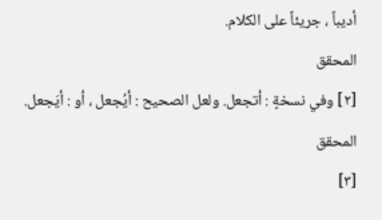أديباً ، جريئاً على الكلام.
المحقق
[٢] وفي نسخةٍ : أتجعل. ولعل الصحيح : أيُجعل ، أو : أيَجعل.
المحقق
[٣]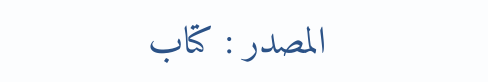المصدر : كتاب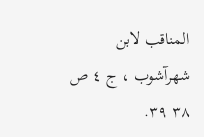المناقب لابن شهرآشوب ، ج ٤ ص ٣٨ ٣٩.